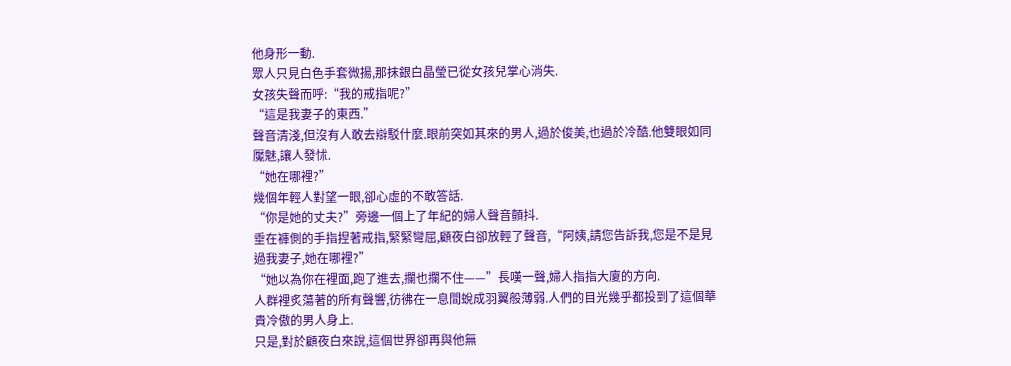他身形一動.
眾人只見白色手套微揚,那抹銀白晶瑩已從女孩兒掌心消失.
女孩失聲而呼:“我的戒指呢?”
“這是我妻子的東西.”
聲音清淺,但沒有人敢去辯駁什麼.眼前突如其來的男人,過於俊美,也過於冷酷.他雙眼如同魘魅,讓人發怵.
“她在哪裡?”
幾個年輕人對望一眼,卻心虛的不敢答話.
“你是她的丈夫?”旁邊一個上了年紀的婦人聲音顫抖.
垂在褲側的手指捏著戒指,緊緊彎屈,顧夜白卻放輕了聲音,“阿姨,請您告訴我,您是不是見過我妻子,她在哪裡?”
“她以為你在裡面,跑了進去,攔也攔不住——”長嘆一聲,婦人指指大廈的方向.
人群裡炙蕩著的所有聲響,彷彿在一息間蛻成羽翼般薄弱.人們的目光幾乎都投到了這個華貴冷傲的男人身上.
只是,對於顧夜白來說,這個世界卻再與他無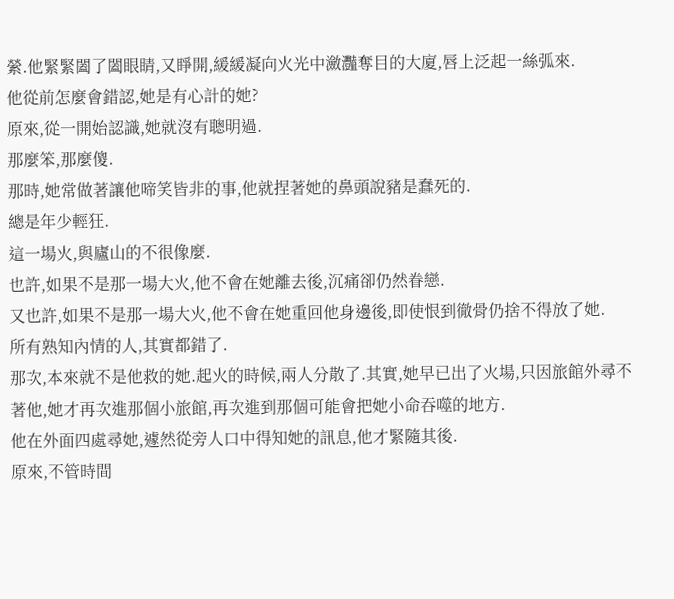縈.他緊緊闔了闔眼睛,又睜開,緩緩凝向火光中瀲灩奪目的大廈,唇上泛起一絲弧來.
他從前怎麼會錯認,她是有心計的她?
原來,從一開始認識,她就沒有聰明過.
那麼笨,那麼傻.
那時,她常做著讓他啼笑皆非的事,他就捏著她的鼻頭說豬是蠢死的.
總是年少輕狂.
這一場火,與廬山的不很像麼.
也許,如果不是那一場大火,他不會在她離去後,沉痛卻仍然眷戀.
又也許,如果不是那一場大火,他不會在她重回他身邊後,即使恨到徹骨仍捨不得放了她.
所有熟知內情的人,其實都錯了.
那次,本來就不是他救的她.起火的時候,兩人分散了.其實,她早已出了火場,只因旅館外尋不著他,她才再次進那個小旅館,再次進到那個可能會把她小命吞噬的地方.
他在外面四處尋她,遽然從旁人口中得知她的訊息,他才緊隨其後.
原來,不管時間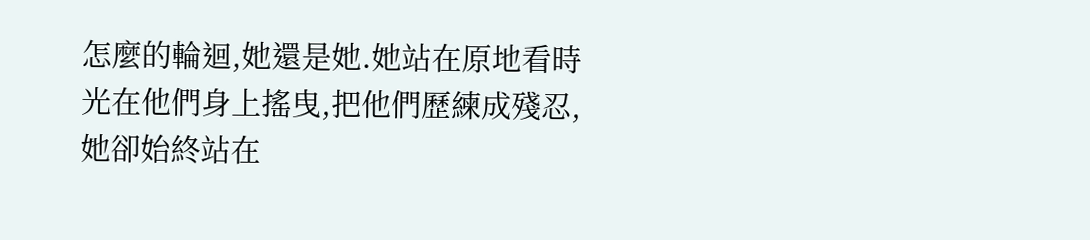怎麼的輪迴,她還是她.她站在原地看時光在他們身上搖曳,把他們歷練成殘忍,她卻始終站在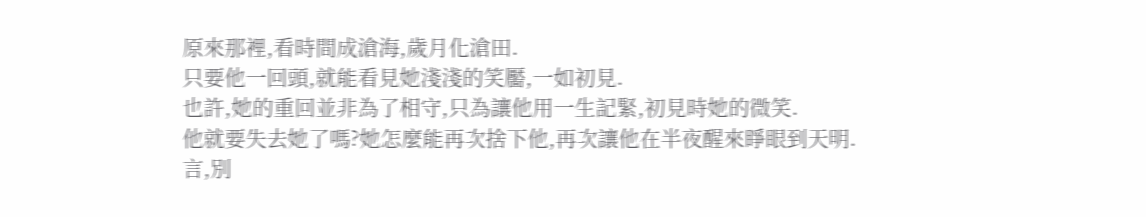原來那裡,看時間成滄海,歲月化滄田.
只要他一回頭,就能看見她淺淺的笑靨,一如初見.
也許,她的重回並非為了相守,只為讓他用一生記緊,初見時她的微笑.
他就要失去她了嗎?她怎麼能再次捨下他,再次讓他在半夜醒來睜眼到天明.
言,別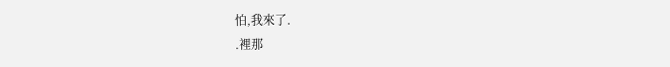怕,我來了.
.裡那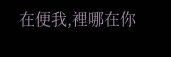在便我,裡哪在你